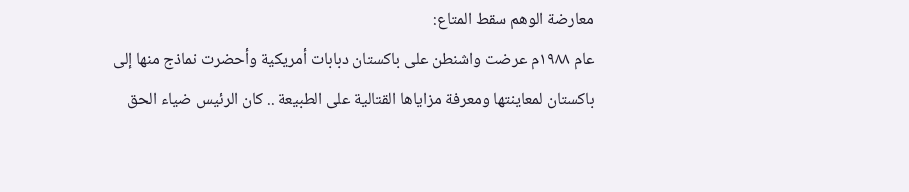معارضة الوهم سقط المتاع:
عام ١٩٨٨م عرضت واشنطن على باكستان دبابات أمريكية وأحضرت نماذج منها إلى باكستان لمعاينتها ومعرفة مزاياها القتالية على الطبيعة .. كان الرئيس ضياء الحق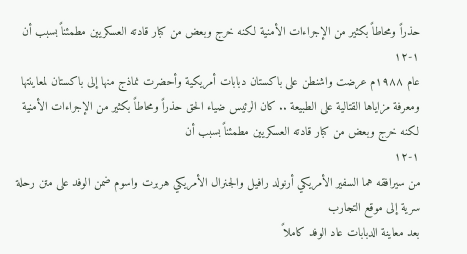حذراً ومحاطاً بكثير من الإجراءات الأمنية لكنه خرج وبعض من كبار قادته العسكريين مطمئناً بسبب أن
١-١٢
عام ١٩٨٨م عرضت واشنطن على باكستان دبابات أمريكية وأحضرت نماذج منها إلى باكستان لمعاينتها ومعرفة مزاياها القتالية على الطبيعة .. كان الرئيس ضياء الحق حذراً ومحاطاً بكثير من الإجراءات الأمنية لكنه خرج وبعض من كبار قادته العسكريين مطمئناً بسبب أن
١-١٢
من سيرافقه هما السفير الأمريكي أرنولد رافيل والجنرال الأمريكي هربرت واسوم ضمن الوفد على متن رحلة سرية إلى موقع التجارب
بعد معاينة الدبابات عاد الوفد كاملاً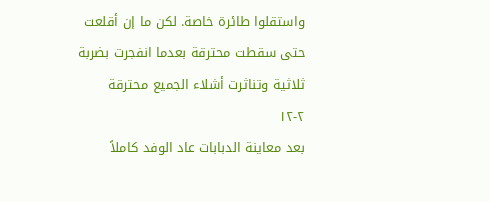واستقلوا طائرة خاصة. لكن ما إن أقلعت حتى سقطت محترقة بعدما انفجرت بضربة ثلاثية وتناثرت أشلاء الجميع محترقة
٢-١٢
بعد معاينة الدبابات عاد الوفد كاملاً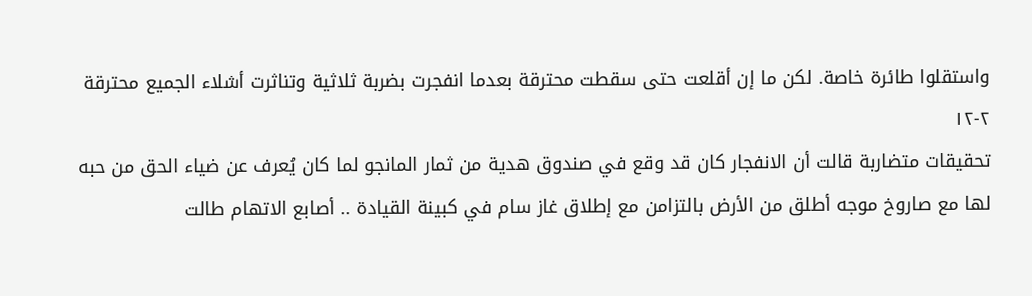واستقلوا طائرة خاصة. لكن ما إن أقلعت حتى سقطت محترقة بعدما انفجرت بضربة ثلاثية وتناثرت أشلاء الجميع محترقة
٢-١٢
تحقيقات متضاربة قالت أن الانفجار كان قد وقع في صندوق هدية من ثمار المانجو لما كان يُعرف عن ضياء الحق من حبه لها مع صاروخ موجه أطلق من الأرض بالتزامن مع إطلاق غاز سام في كبينة القيادة .. أصابع الاتهام طالت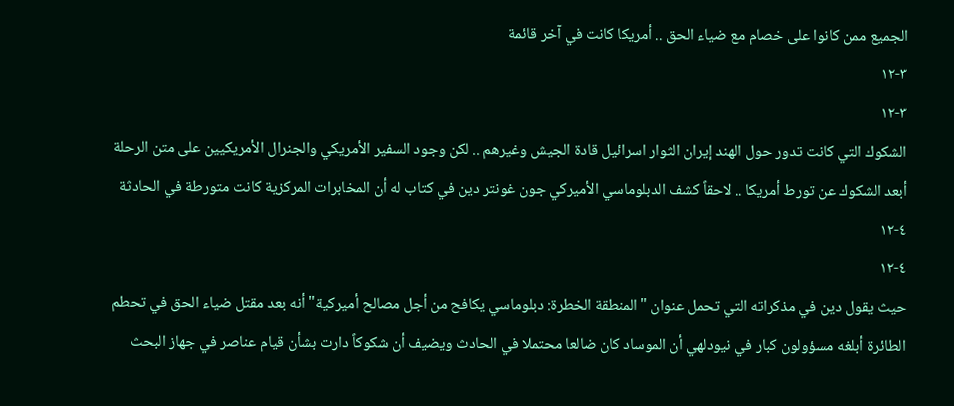الجميع ممن كانوا على خصام مع ضياء الحق .. أمريكا كانت في آخر قائمة
٣-١٢
٣-١٢
الشكوك التي كانت تدور حول الهند إيران الثوار اسرائيل قادة الجيش وغيرهم .. لكن وجود السفير الأمريكي والجنرال الأمريكيين على متن الرحلة أبعد الشكوك عن تورط أمريكا .. لاحقاً كشف الدبلوماسي الأميركي جون غونتر دين في كتاب له أن المخابرات المركزية كانت متورطة في الحادثة
٤-١٢
٤-١٢
حيث يقول دين في مذكراته التي تحمل عنوان "المنطقة الخطرة: دبلوماسي يكافح من أجل مصالح أميركية" أنه بعد مقتل ضياء الحق في تحطم الطائرة أبلغه مسؤولون كبار في نيودلهي أن الموساد كان ضالعا محتملا في الحادث ويضيف أن شكوكاً دارت بشأن قيام عناصر في جهاز البحث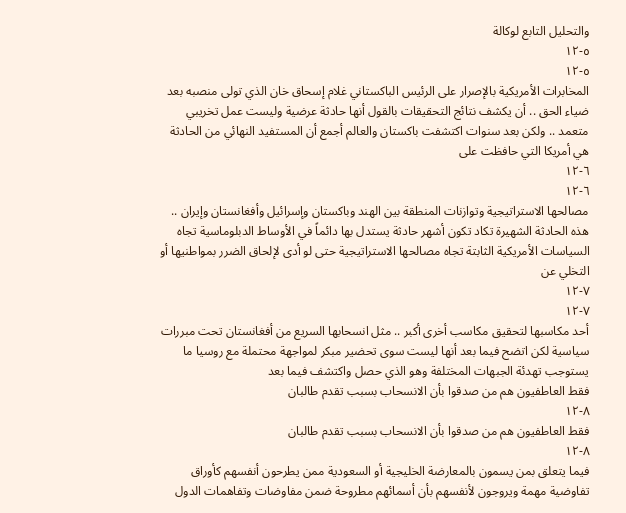والتحليل التابع لوكالة
٥-١٢
٥-١٢
المخابرات الأمريكية بالإصرار على الرئيس الباكستاني غلام إسحاق خان الذي تولى منصبه بعد ضياء الحق .. أن يكشف نتائج التحقيقات بالقول أنها حادثة عرضية وليست عمل تخريبي متعمد .. ولكن بعد سنوات اكتشفت باكستان والعالم أجمع أن المستفيد النهائي من الحادثة هي أمريكا التي حافظت على
٦-١٢
٦-١٢
مصالحها الاستراتيجية وتوازنات المنطقة بين الهند وباكستان وإسرائيل وأفغانستان وإيران .. هذه الحادثة الشهيرة تكاد تكون أشهر حادثة يستدل بها دائماً في الأوساط الدبلوماسية تجاه السياسات الأمريكية الثابتة تجاه مصالحها الاستراتيجية حتى لو أدى لإلحاق الضرر بمواطنيها أو التخلي عن
٧-١٢
٧-١٢
أحد مكاسبها لتحقيق مكاسب أخرى أكبر .. مثل انسحابها السريع من أفغانستان تحت مبررات سياسية لكن اتضح فيما بعد أنها ليست سوى تحضير مبكر لمواجهة محتملة مع روسيا ما يستوجب تهدئة الجبهات المختلفة وهو الذي حصل واكتشف فيما بعد
فقط العاطفيون هم من صدقوا بأن الانسحاب بسبب تقدم طالبان
٨-١٢
فقط العاطفيون هم من صدقوا بأن الانسحاب بسبب تقدم طالبان
٨-١٢
فيما يتعلق بمن يسمون بالمعارضة الخليجية أو السعودية ممن يطرحون أنفسهم كأوراق تفاوضية مهمة ويروجون لأنفسهم بأن أسمائهم مطروحة ضمن مفاوضات وتفاهمات الدول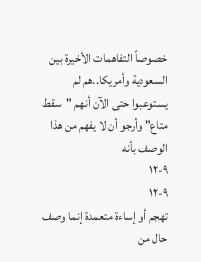خصوصاً التفاهمات الأخيرة بين السعودية وأمريكا..هم لم يستوعبوا حتى الآن أنهم "سقط متاع" وأرجو أن لا يفهم من هذا الوصف بأنه
٩-١٢
٩-١٢
تهجم أو إساءة متعمدة إنما وصف حال من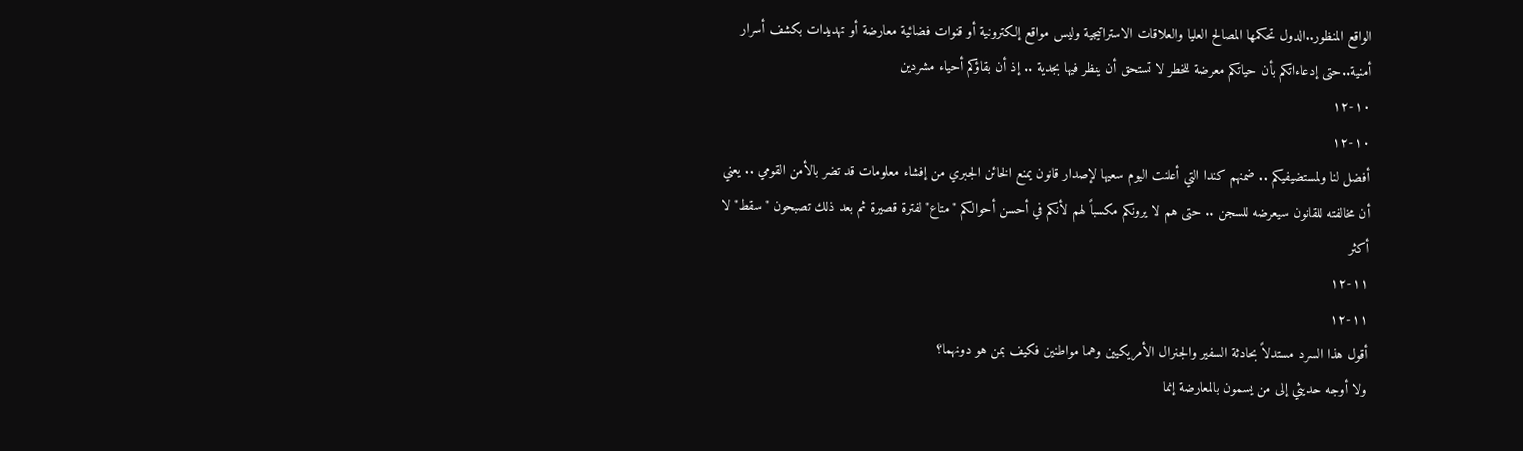الواقع المنظور..الدول تحكمها المصالح العليا والعلاقات الاستراتيجية وليس مواقع إلكترونية أو قنوات فضائية معارضة أو تهديدات بكشف أسرار أمنية..حتى إدعاءاتكم بأن حياتكم معرضة للخطر لا تستحق أن ينظر فيها بجدية .. إذ أن بقاؤكم أحياء مشردين
١٠-١٢
١٠-١٢
أفضل لنا ولمستضيفيكم .. ضمنهم كندا التي أعلنت اليوم سعيها لإصدار قانون يمنع الخائن الجبري من إفشاء معلومات قد تضر بالأمن القومي .. يعني أن مخالفته للقانون سيعرضه للسجن .. حتى هم لا يرونكم مكسباً لهم لأنكم في أحسن أحوالكم "متاع" لفترة قصيرة ثم بعد ذلك تصبحون "سقط" لا أكثر
١١-١٢
١١-١٢
أقول هذا السرد مستدلاً بحادثة السفير والجنرال الأمريكيين وهما مواطنين فكيف بمن هو دونهما؟
ولا أوجه حديثي إلى من يسمون بالمعارضة إنما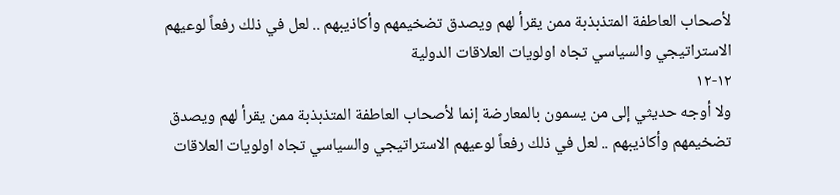لأصحاب العاطفة المتذبذبة ممن يقرأ لهم ويصدق تضخيمهم وأكاذيبهم .. لعل في ذلك رفعاً لوعيهم الاستراتيجي والسياسي تجاه اولويات العلاقات الدولية
١٢-١٢
ولا أوجه حديثي إلى من يسمون بالمعارضة إنما لأصحاب العاطفة المتذبذبة ممن يقرأ لهم ويصدق تضخيمهم وأكاذيبهم .. لعل في ذلك رفعاً لوعيهم الاستراتيجي والسياسي تجاه اولويات العلاقات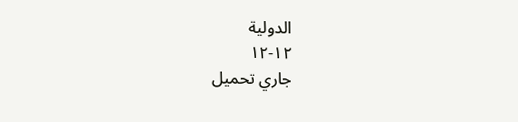الدولية
١٢-١٢
جاري تحميل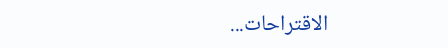الاقتراحات...